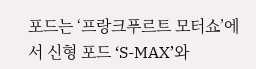포드는 ‘프랑크푸르트 모터쇼’에서 신형 포드 ‘S-MAX’와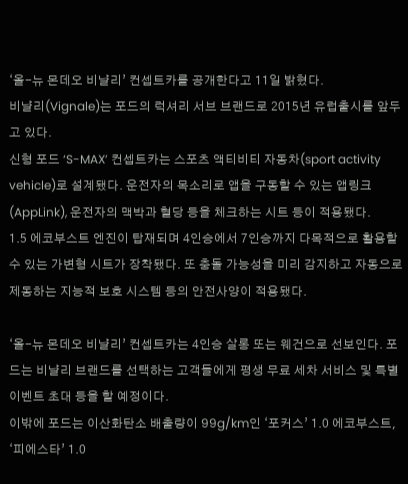‘올-뉴 몬데오 비냘리’ 컨셉트카를 공개한다고 11일 밝혔다.
비냘리(Vignale)는 포드의 럭셔리 서브 브랜드로 2015년 유럽출시를 앞두고 있다.
신형 포드 ‘S-MAX’ 컨셉트카는 스포츠 액티비티 자동차(sport activity vehicle)로 설계됐다. 운전자의 목소리로 앱을 구동할 수 있는 앱링크(AppLink), 운전자의 맥박과 혈당 등을 체크하는 시트 등이 적용됐다.
1.5 에코부스트 엔진이 탑재되며 4인승에서 7인승까지 다목적으로 활용할 수 있는 가변형 시트가 장착됐다. 또 충돌 가능성을 미리 감지하고 자동으로 제동하는 지능적 보호 시스템 등의 안전사양이 적용됐다.

‘올-뉴 몬데오 비냘리’ 컨셉트카는 4인승 살롱 또는 웨건으로 선보인다. 포드는 비냘리 브랜드를 선택하는 고객들에게 평생 무료 세차 서비스 및 특별 이벤트 초대 등을 할 예정이다.
이밖에 포드는 이산화탄소 배출량이 99g/km인 ‘포커스’ 1.0 에코부스트, ‘피에스타’ 1.0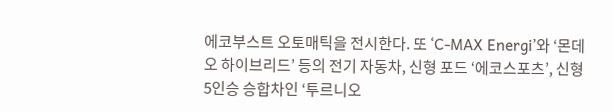에코부스트 오토매틱을 전시한다. 또 ‘C-MAX Energi’와 ‘몬데오 하이브리드’ 등의 전기 자동차, 신형 포드 ‘에코스포츠’, 신형 5인승 승합차인 ‘투르니오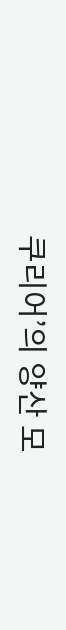쿠리어’의 양산 모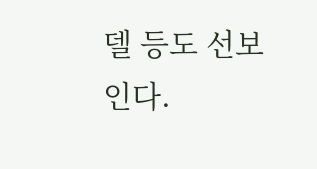델 등도 선보인다.